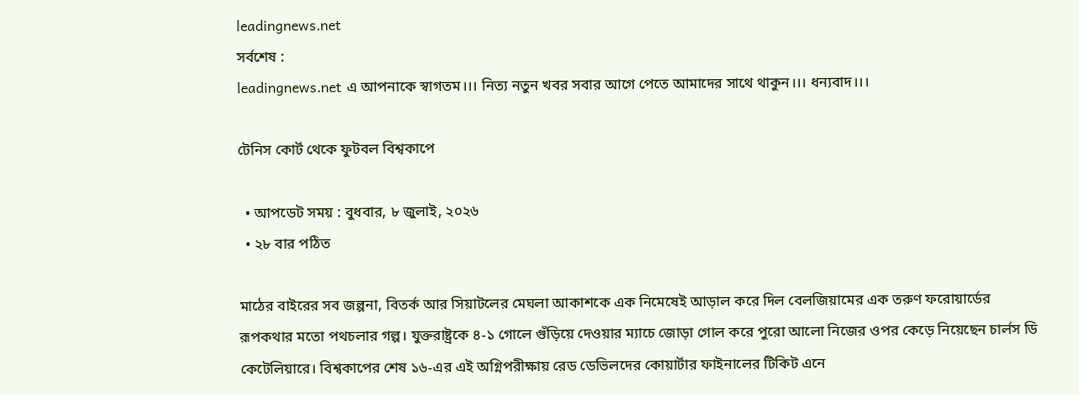leadingnews.net
সর্বশেষ :
leadingnews.net এ আপনাকে স্বাগতম।।। নিত্য নতুন খবর সবার আগে পেতে আমাদের সাথে থাকুন।।। ধন্যবাদ।।।

টেনিস কোর্ট থেকে ফুটবল বিশ্বকাপে

  • আপডেট সময় : বুধবার, ৮ জুলাই, ২০২৬
  • ২৮ বার পঠিত

মাঠের বাইরের সব জল্পনা, বিতর্ক আর সিয়াটলের মেঘলা আকাশকে এক নিমেষেই আড়াল করে দিল বেলজিয়ামের এক তরুণ ফরোয়ার্ডের রূপকথার মতো পথচলার গল্প। যুক্তরাষ্ট্রকে ৪-১ গোলে গুঁড়িয়ে দেওয়ার ম্যাচে জোড়া গোল করে পুরো আলো নিজের ওপর কেড়ে নিয়েছেন চার্লস ডি কেটেলিয়ারে। বিশ্বকাপের শেষ ১৬-এর এই অগ্নিপরীক্ষায় রেড ডেভিলদের কোয়ার্টার ফাইনালের টিকিট এনে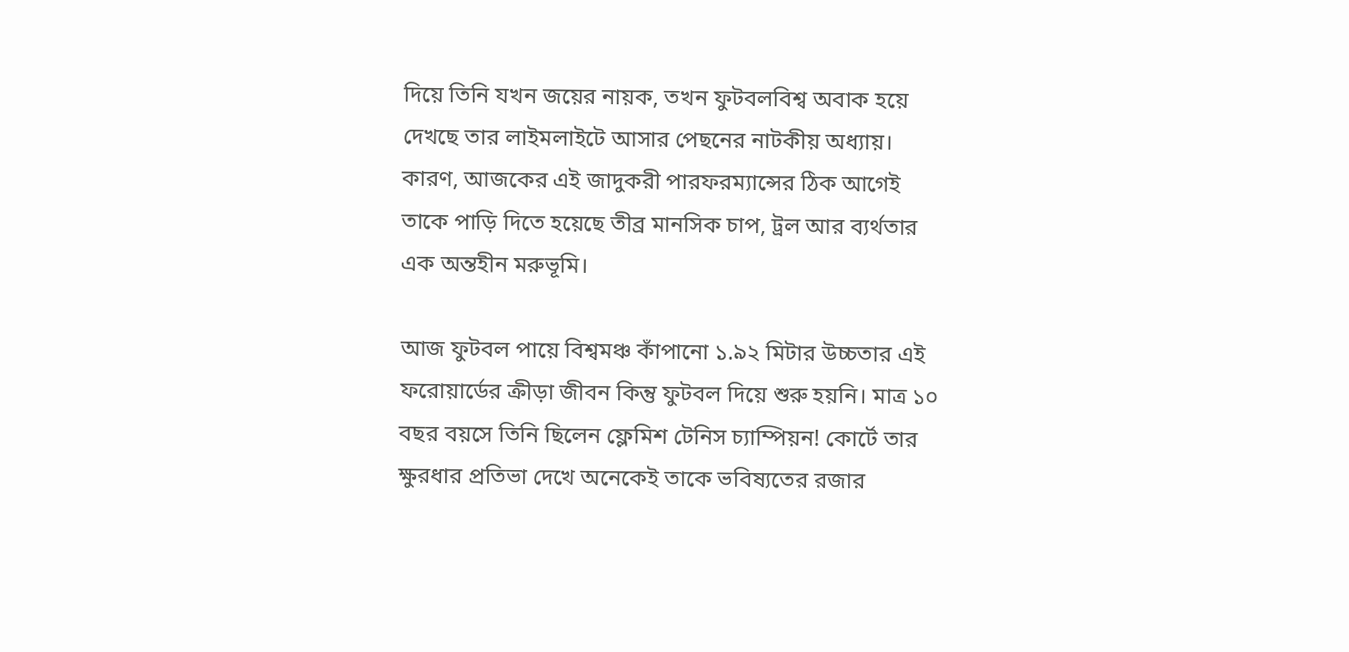দিয়ে তিনি যখন জয়ের নায়ক, তখন ফুটবলবিশ্ব অবাক হয়ে দেখছে তার লাইমলাইটে আসার পেছনের নাটকীয় অধ্যায়। কারণ, আজকের এই জাদুকরী পারফরম্যান্সের ঠিক আগেই তাকে পাড়ি দিতে হয়েছে তীব্র মানসিক চাপ, ট্রল আর ব্যর্থতার এক অন্তহীন মরুভূমি।

আজ ফুটবল পায়ে বিশ্বমঞ্চ কাঁপানো ১.৯২ মিটার উচ্চতার এই ফরোয়ার্ডের ক্রীড়া জীবন কিন্তু ফুটবল দিয়ে শুরু হয়নি। মাত্র ১০ বছর বয়সে তিনি ছিলেন ফ্লেমিশ টেনিস চ্যাম্পিয়ন! কোর্টে তার ক্ষুরধার প্রতিভা দেখে অনেকেই তাকে ভবিষ্যতের রজার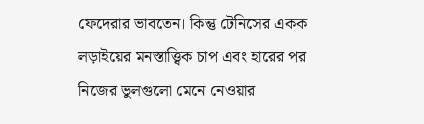ফেদেরার ভাবতেন। কিন্তু টেনিসের একক লড়াইয়ের মনস্তাত্ত্বিক চাপ এবং হারের পর নিজের ভুলগুলো মেনে নেওয়ার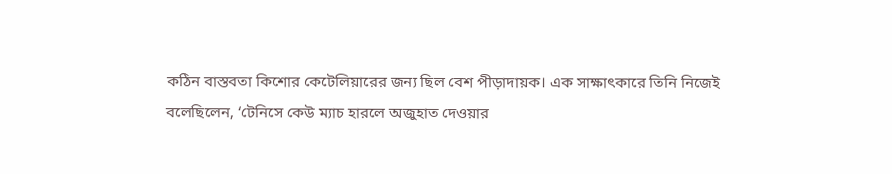কঠিন বাস্তবতা কিশোর কেটেলিয়ারের জন্য ছিল বেশ পীড়াদায়ক। এক সাক্ষাৎকারে তিনি নিজেই বলেছিলেন, ‘টেনিসে কেউ ম্যাচ হারলে অজুহাত দেওয়ার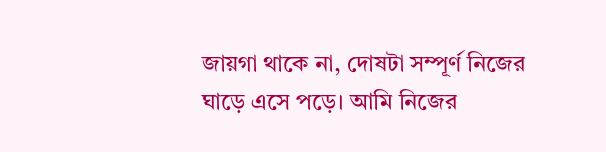জায়গা থাকে না, দোষটা সম্পূর্ণ নিজের ঘাড়ে এসে পড়ে। আমি নিজের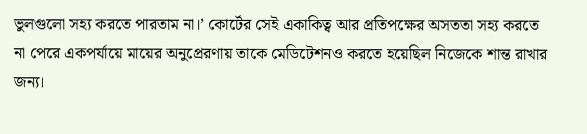ভুলগুলো সহ্য করতে পারতাম না।’ কোর্টের সেই একাকিত্ব আর প্রতিপক্ষের অসততা সহ্য করতে না পেরে একপর্যায়ে মায়ের অনুপ্রেরণায় তাকে মেডিটেশনও করতে হয়েছিল নিজেকে শান্ত রাখার জন্য।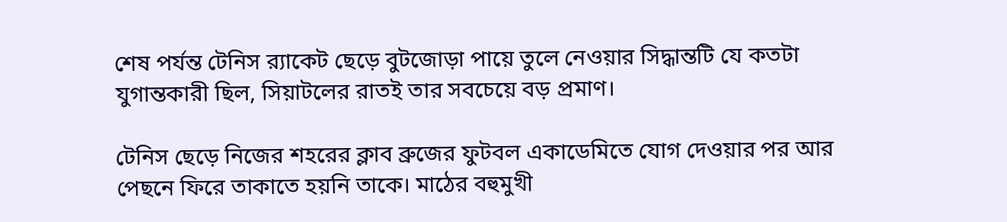শেষ পর্যন্ত টেনিস র‌্যাকেট ছেড়ে বুটজোড়া পায়ে তুলে নেওয়ার সিদ্ধান্তটি যে কতটা যুগান্তকারী ছিল, সিয়াটলের রাতই তার সবচেয়ে বড় প্রমাণ।

টেনিস ছেড়ে নিজের শহরের ক্লাব ব্রুজের ফুটবল একাডেমিতে যোগ দেওয়ার পর আর পেছনে ফিরে তাকাতে হয়নি তাকে। মাঠের বহুমুখী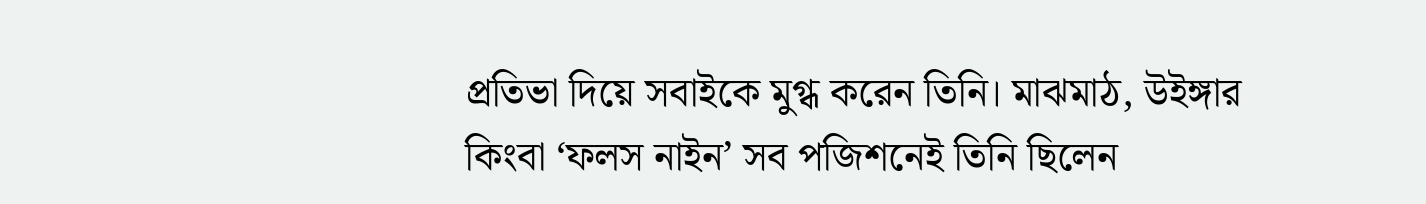প্রতিভা দিয়ে সবাইকে মুগ্ধ করেন তিনি। মাঝমাঠ, উইঙ্গার কিংবা ‘ফলস নাইন’ সব পজিশনেই তিনি ছিলেন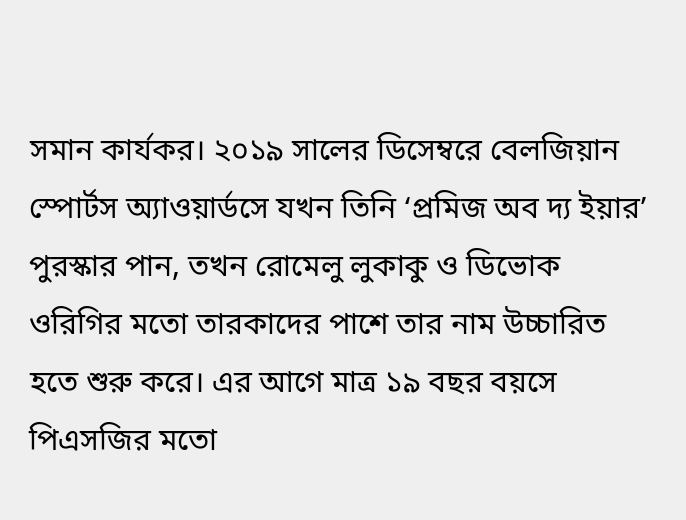সমান কার্যকর। ২০১৯ সালের ডিসেম্বরে বেলজিয়ান স্পোর্টস অ্যাওয়ার্ডসে যখন তিনি ‘প্রমিজ অব দ্য ইয়ার’ পুরস্কার পান, তখন রোমেলু লুকাকু ও ডিভোক ওরিগির মতো তারকাদের পাশে তার নাম উচ্চারিত হতে শুরু করে। এর আগে মাত্র ১৯ বছর বয়সে পিএসজির মতো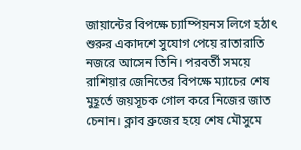জায়ান্টের বিপক্ষে চ্যাম্পিয়নস লিগে হঠাৎ শুরুর একাদশে সুযোগ পেয়ে রাতারাতি নজরে আসেন তিনি। পরবর্তী সময়ে রাশিয়ার জেনিতের বিপক্ষে ম্যাচের শেষ মুহূর্তে জয়সূচক গোল করে নিজের জাত চেনান। ক্লাব ব্রুজের হয়ে শেষ মৌসুমে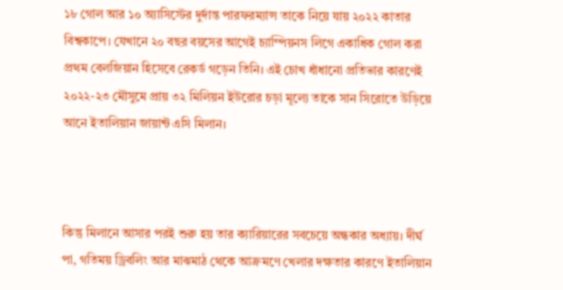১৮ গোল আর ১০ অ্যাসিস্টের দুর্দান্ত পারফরম্যান্স তাকে নিয়ে যায় ২০২২ কাতার বিশ্বকাপে। যেখানে ২০ বছর বয়সের আগেই চ্যাম্পিয়নস লিগে একাধিক গোল করা প্রথম বেলজিয়ান হিসেবে রেকর্ড গড়েন তিনি। এই চোখ ধাঁধানো প্রতিভার কারণেই ২০২২-২৩ মৌসুমে প্রায় ৩২ মিলিয়ন ইউরোর চড়া মূল্যে তাকে সান সিরোতে উড়িয়ে আনে ইতালিয়ান জায়ান্ট এসি মিলান।



কিন্তু মিলানে আসার পরই শুরু হয় তার ক্যারিয়ারের সবচেয়ে অন্ধকার অধ্যায়। দীর্ঘ পা, গতিময় ড্রিবলিং আর মাঝমাঠ থেকে আক্রমণে খেলার দক্ষতার কারণে ইতালিয়ান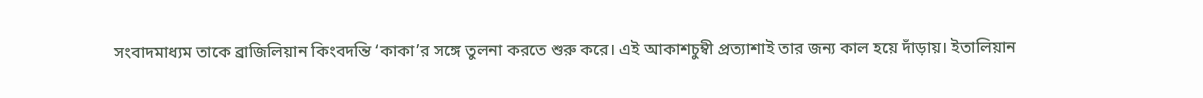সংবাদমাধ্যম তাকে ব্রাজিলিয়ান কিংবদন্তি ‘কাকা’র সঙ্গে তুলনা করতে শুরু করে। এই আকাশচুম্বী প্রত্যাশাই তার জন্য কাল হয়ে দাঁড়ায়। ইতালিয়ান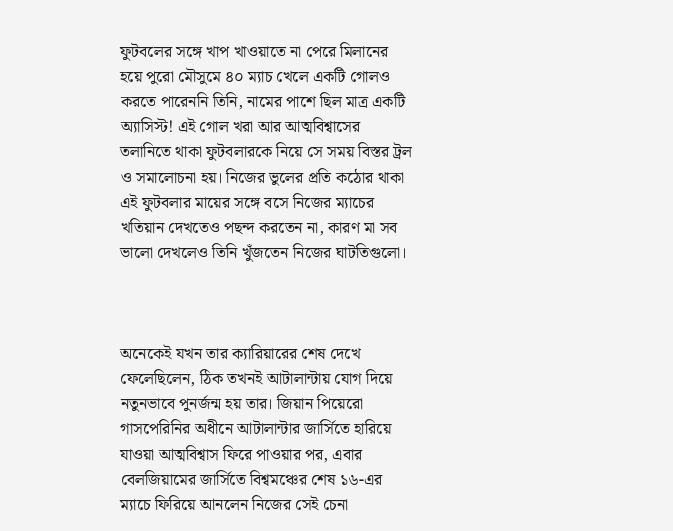ফুটবলের সঙ্গে খাপ খাওয়াতে না পেরে মিলানের হয়ে পুরো মৌসুমে ৪০ ম্যাচ খেলে একটি গোলও করতে পারেননি তিনি, নামের পাশে ছিল মাত্র একটি অ্যাসিস্ট! এই গোল খরা আর আত্মবিশ্বাসের তলানিতে থাকা ফুটবলারকে নিয়ে সে সময় বিস্তর ট্রল ও সমালোচনা হয়। নিজের ভুলের প্রতি কঠোর থাকা এই ফুটবলার মায়ের সঙ্গে বসে নিজের ম্যাচের খতিয়ান দেখতেও পছন্দ করতেন না, কারণ মা সব ভালো দেখলেও তিনি খুঁজতেন নিজের ঘাটতিগুলো।



অনেকেই যখন তার ক্যারিয়ারের শেষ দেখে ফেলেছিলেন, ঠিক তখনই আটালান্টায় যোগ দিয়ে নতুনভাবে পুনর্জন্ম হয় তার। জিয়ান পিয়েরো গাসপেরিনির অধীনে আটালান্টার জার্সিতে হারিয়ে যাওয়া আত্মবিশ্বাস ফিরে পাওয়ার পর, এবার বেলজিয়ামের জার্সিতে বিশ্বমঞ্চের শেষ ১৬-এর ম্যাচে ফিরিয়ে আনলেন নিজের সেই চেনা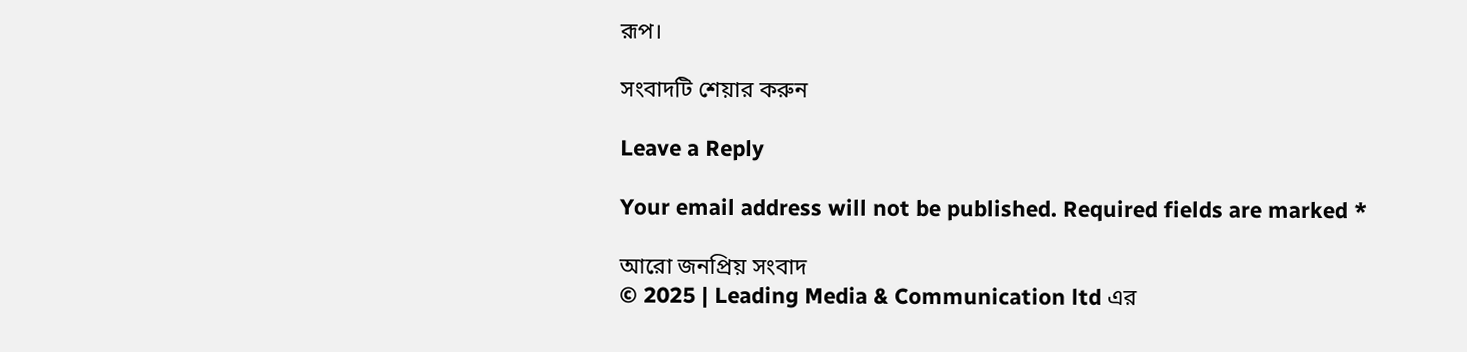রূপ।

সংবাদটি শেয়ার করুন

Leave a Reply

Your email address will not be published. Required fields are marked *

আরো জনপ্রিয় সংবাদ
© 2025 | Leading Media & Communication ltd এর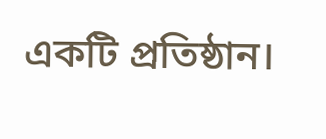এক‌টি প্রতিষ্ঠান।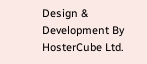Design & Development By HosterCube Ltd.